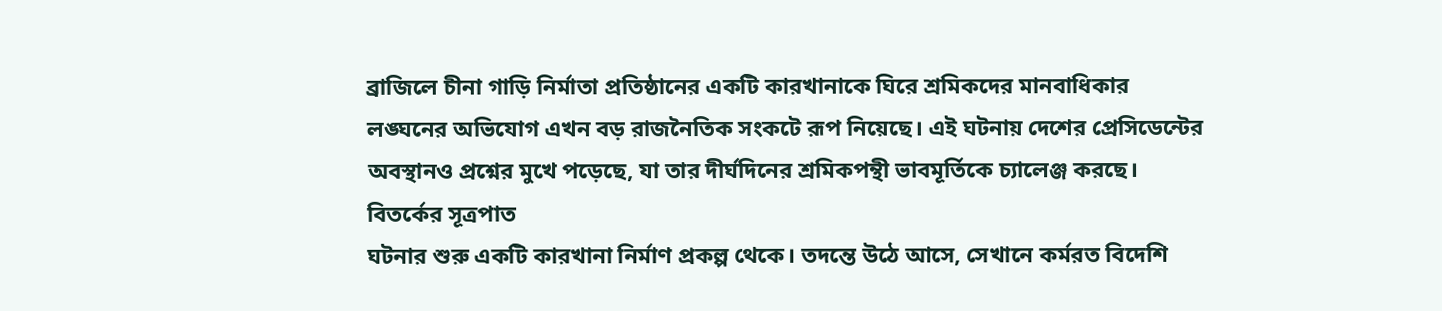ব্রাজিলে চীনা গাড়ি নির্মাতা প্রতিষ্ঠানের একটি কারখানাকে ঘিরে শ্রমিকদের মানবাধিকার লঙ্ঘনের অভিযোগ এখন বড় রাজনৈতিক সংকটে রূপ নিয়েছে। এই ঘটনায় দেশের প্রেসিডেন্টের অবস্থানও প্রশ্নের মুখে পড়েছে, যা তার দীর্ঘদিনের শ্রমিকপন্থী ভাবমূর্তিকে চ্যালেঞ্জ করছে।
বিতর্কের সূত্রপাত
ঘটনার শুরু একটি কারখানা নির্মাণ প্রকল্প থেকে। তদন্তে উঠে আসে, সেখানে কর্মরত বিদেশি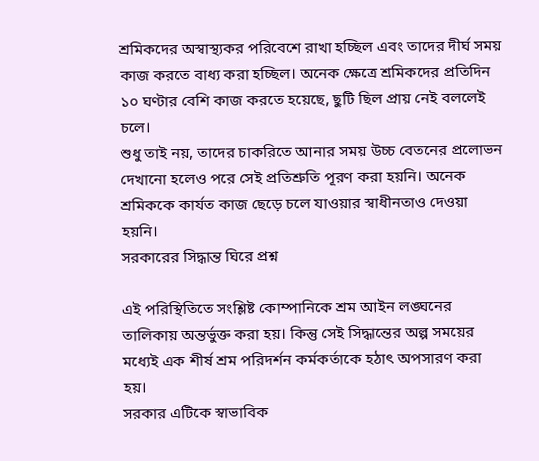শ্রমিকদের অস্বাস্থ্যকর পরিবেশে রাখা হচ্ছিল এবং তাদের দীর্ঘ সময় কাজ করতে বাধ্য করা হচ্ছিল। অনেক ক্ষেত্রে শ্রমিকদের প্রতিদিন ১০ ঘণ্টার বেশি কাজ করতে হয়েছে, ছুটি ছিল প্রায় নেই বললেই চলে।
শুধু তাই নয়, তাদের চাকরিতে আনার সময় উচ্চ বেতনের প্রলোভন দেখানো হলেও পরে সেই প্রতিশ্রুতি পূরণ করা হয়নি। অনেক শ্রমিককে কার্যত কাজ ছেড়ে চলে যাওয়ার স্বাধীনতাও দেওয়া হয়নি।
সরকারের সিদ্ধান্ত ঘিরে প্রশ্ন

এই পরিস্থিতিতে সংশ্লিষ্ট কোম্পানিকে শ্রম আইন লঙ্ঘনের তালিকায় অন্তর্ভুক্ত করা হয়। কিন্তু সেই সিদ্ধান্তের অল্প সময়ের মধ্যেই এক শীর্ষ শ্রম পরিদর্শন কর্মকর্তাকে হঠাৎ অপসারণ করা হয়।
সরকার এটিকে স্বাভাবিক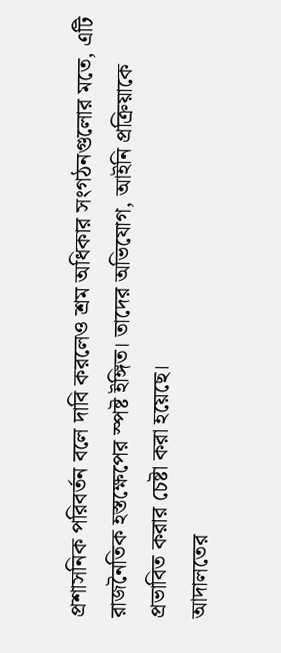প্রশাসনিক পরিবর্তন বলে দাবি করলেও শ্রম অধিকার সংগঠনগুলোর মতে, এটি রাজনৈতিক হস্তক্ষেপের স্পষ্ট ইঙ্গিত। তাদের অভিযোগ, আইনি প্রক্রিয়াকে প্রভাবিত করার চেষ্টা করা হয়েছে।
আদালতের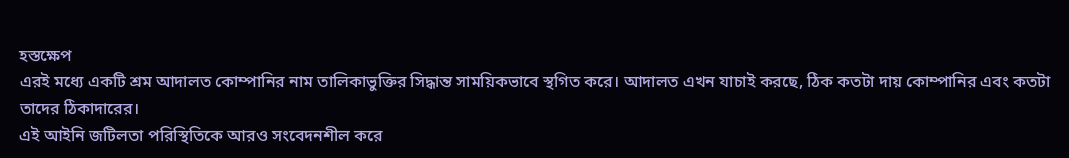হস্তক্ষেপ
এরই মধ্যে একটি শ্রম আদালত কোম্পানির নাম তালিকাভুক্তির সিদ্ধান্ত সাময়িকভাবে স্থগিত করে। আদালত এখন যাচাই করছে, ঠিক কতটা দায় কোম্পানির এবং কতটা তাদের ঠিকাদারের।
এই আইনি জটিলতা পরিস্থিতিকে আরও সংবেদনশীল করে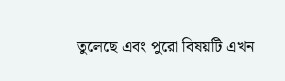তুলেছে এবং পুরো বিষয়টি এখন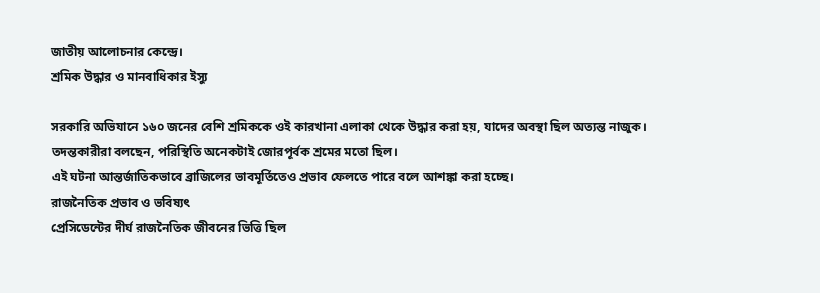জাতীয় আলোচনার কেন্দ্রে।
শ্রমিক উদ্ধার ও মানবাধিকার ইস্যু

সরকারি অভিযানে ১৬০ জনের বেশি শ্রমিককে ওই কারখানা এলাকা থেকে উদ্ধার করা হয়, যাদের অবস্থা ছিল অত্যন্ত নাজুক। তদন্তকারীরা বলছেন, পরিস্থিতি অনেকটাই জোরপূর্বক শ্রমের মতো ছিল।
এই ঘটনা আন্তর্জাতিকভাবে ব্রাজিলের ভাবমূর্তিতেও প্রভাব ফেলতে পারে বলে আশঙ্কা করা হচ্ছে।
রাজনৈতিক প্রভাব ও ভবিষ্যৎ
প্রেসিডেন্টের দীর্ঘ রাজনৈতিক জীবনের ভিত্তি ছিল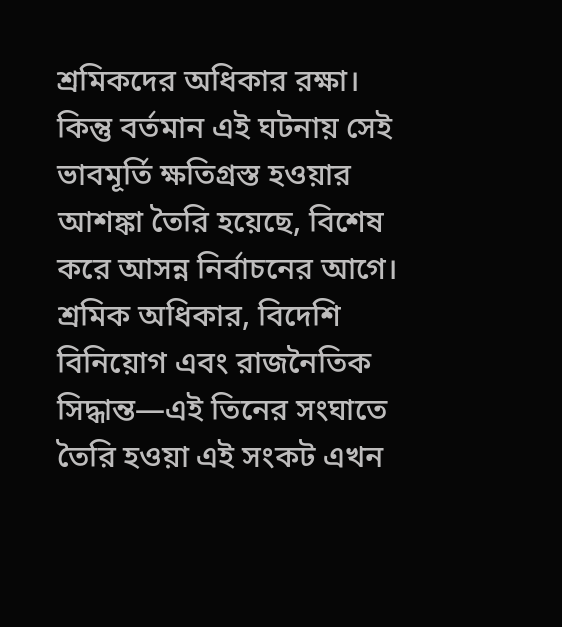শ্রমিকদের অধিকার রক্ষা। কিন্তু বর্তমান এই ঘটনায় সেই ভাবমূর্তি ক্ষতিগ্রস্ত হওয়ার আশঙ্কা তৈরি হয়েছে, বিশেষ করে আসন্ন নির্বাচনের আগে।
শ্রমিক অধিকার, বিদেশি বিনিয়োগ এবং রাজনৈতিক সিদ্ধান্ত—এই তিনের সংঘাতে তৈরি হওয়া এই সংকট এখন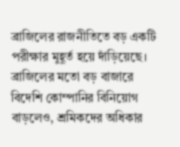ব্রাজিলের রাজনীতিতে বড় একটি পরীক্ষার মুহূর্ত হয়ে দাঁড়িয়েছে।
ব্রাজিলের মতো বড় বাজারে বিদেশি কোম্পানির বিনিয়োগ বাড়লেও, শ্রমিকদের অধিকার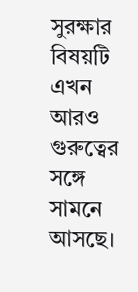সুরক্ষার বিষয়টি এখন আরও গুরুত্বের সঙ্গে সামনে আসছে।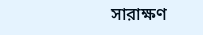সারাক্ষণ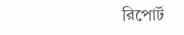রিপোর্ট